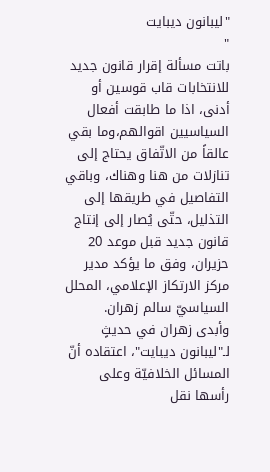"ليبانون ديبايت
"
باتت مسألة إقرار قانون جديد للانتخابات قاب قوسين أو أدنى، اذا ما طابقت أفعال السياسيين اقوالهم،وما بقي عالقاً من الاتّفاق يحتاج إلى تنازلات من هنا وهناك، وباقي التفاصيل في طريقها إلى التذليل، حتّى يُصار إلى إنتاج قانون جديد قبل موعد 20 حزيران، وفق ما يؤكد مدير مركز الارتكاز الإعلامي، المحلل السياسيّ سالم زهران.
وأبدى زهران في حديثٍ لـ"ليبانون ديبايت"، اعتقاده أنّ المسائل الخلافيّة وعلى رأسها نقل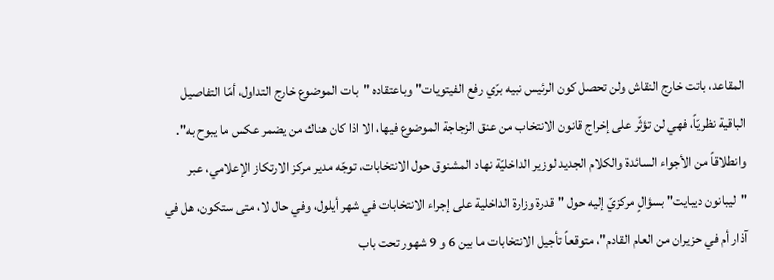المقاعد، باتت خارج النقاش ولن تحصل كون الرئيس نبيه برّي رفع الفيتويات" وباعتقاده "بات الموضوع خارج التداول، أمّا التفاصيل الباقية نظريّاً، فهي لن تؤثّر على إخراج قانون الانتخاب من عنق الزجاجة الموضوع فيها، الا اذا كان هناك من يضمر عكس ما يبوح به".
وانطلاقاً من الأجواء السائدة والكلام الجديد لوزير الداخليّة نهاد المشنوق حول الانتخابات، توجّه مدير مركز الارتكاز الإعلامي، عبر "ليبانون ديبايت" بسؤالٍ مركزيّ إليه حول "قدرة وزارة الداخلية على إجراء الانتخابات في شهر أيلول، وفي حال لا، متى ستكون، هل في آذار أم في حزيران من العام القادم"، متوقعاً تأجيل الانتخابات ما بين 6 و 9 شهور تحت باب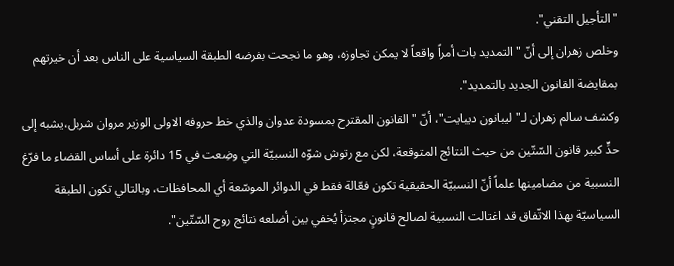"التأجيل التقني".
وخلص زهران إلى أنّ "التمديد بات أمراً واقعاً لا يمكن تجاوزه، وهو ما نجحت بفرضه الطبقة السياسية على الناس بعد أن خيرتهم بمقايضة القانون الجديد بالتمديد".
وكشف سالم زهران لـ"ليبانون ديبايت"، أنّ "القانون المقترح بمسودة عدوان والذي خط حروفه الاولى الوزير مروان شربل،يشبه إلى حدٍّ كبير قانون السّتّين من حيث النتائج المتوقعة، لكن مع رتوش شوّه النسبيّة التي وضِعت في 15 دائرة على أساس القضاء ما فرّغ النسبية من مضامينها علماً أنّ النسبيّة الحقيقية تكون فعّالة فقط في الدوائر الموسّعة أي المحافظات، وبالتالي تكون الطبقة السياسيّة بهذا الاتّفاق قد اغتالت النسبية لصالح قانونٍ مجتزأ يُخفي بين أضلعه نتائج روح السّتّين".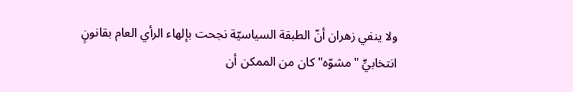ولا ينفي زهران أنّ الطبقة السياسيّة نجحت بإلهاء الرأي العام بقانونٍ انتخابيٍّ "مشوّه" كان من الممكن أن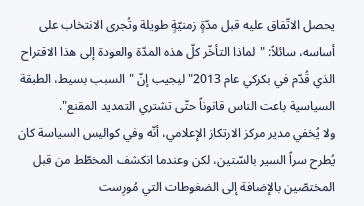يحصل الاتّفاق عليه قبل مدّةٍ زمنيّةٍ طويلة وتُجرى الانتخاب على أساسه، سائلاً: "لماذا التأخّر كلّ هذه المدّة والعودة إلى هذا الاقتراح الذي قُدّم في بكركي عام 2013" ليجيب إنّ "السبب بسيط، الطبقة السياسية باعت الناس قانوناً حتّى تشتري التمديد المقنع".
ولا يُخفي مدير مركز الارتكاز الإعلامي، أنّه وفي كواليس السياسة كان يُطرح سراً السير بالسّتين، لكن وعندما انكشف المخطّط من قبل المختصّين بالإضافة إلى الضغوطات التي مُورِست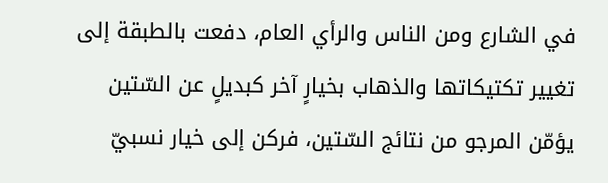في الشارع ومن الناس والرأي العام، دفعت بالطبقة إلى تغيير تكتيكاتها والذهاب بخيارٍ آخر كبديلٍ عن السّتين يؤمّن المرجو من نتائج السّتين، فركن إلى خيار نسبيّ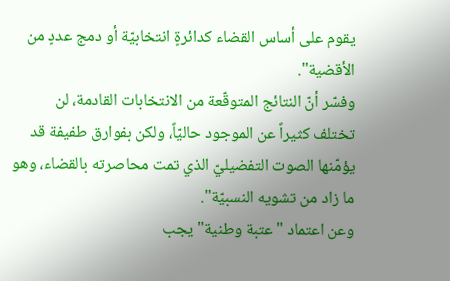يقوم على أساس القضاء كدائرةٍ انتخابيّة أو دمج عددٍ من الأقضية".
وفسّر أنّ النتائج المتوقّعة من الانتخابات القادمة، لن تختلف كثيراً عن الموجود حاليّاً، ولكن بفوارق طفيفة قد يؤمّنها الصوت التفضيليّ الذي تمت محاصرته بالقضاء، وهو ما زاد من تشويه النسبيّة".
وعن اعتماد "عتبة وطنية" يجب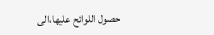حصول اللوائح عليها،الى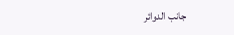جانب الدوائر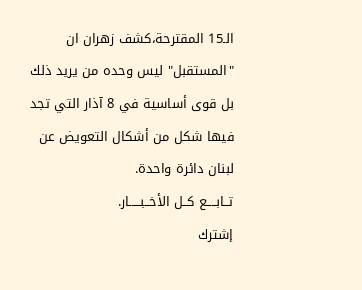الـ15 المقترحة،كشف زهران ان "المستقبل" ليس وحده من يريد ذلك بل قوى أساسية في 8 آذار التي تجد فيها شكل من أشكال التعويض عن لبنان دائرة واحدة.
تــابــــع كــل الأخــبـــــار.
إشترك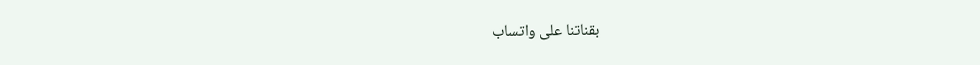بقناتنا على واتساب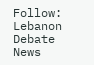Follow: Lebanon Debate News